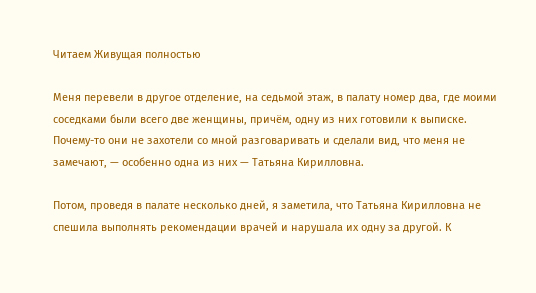Читаем Живущая полностью

Меня перевели в другое отделение, на седьмой этаж, в палату номер два, где моими соседками были всего две женщины, причём, одну из них готовили к выписке. Почему-то они не захотели со мной разговаривать и сделали вид, что меня не замечают, — особенно одна из них — Татьяна Кирилловна.

Потом, проведя в палате несколько дней, я заметила, что Татьяна Кирилловна не спешила выполнять рекомендации врачей и нарушала их одну за другой. К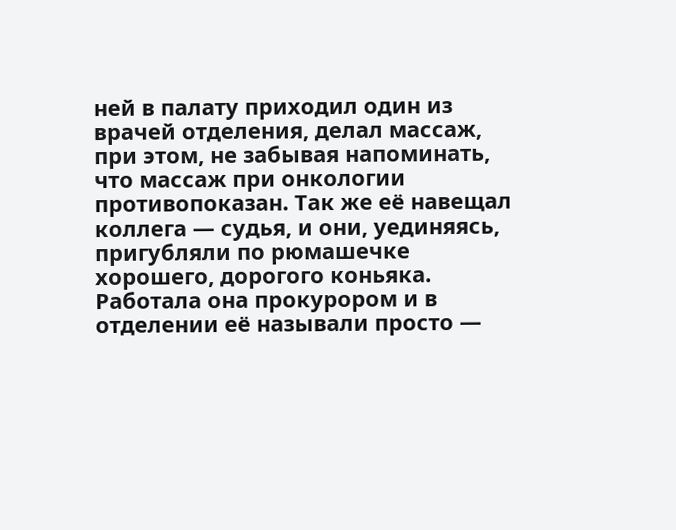ней в палату приходил один из врачей отделения, делал массаж, при этом, не забывая напоминать, что массаж при онкологии противопоказан. Так же её навещал коллега — судья, и они, уединяясь, пригубляли по рюмашечке хорошего, дорогого коньяка. Работала она прокурором и в отделении её называли просто —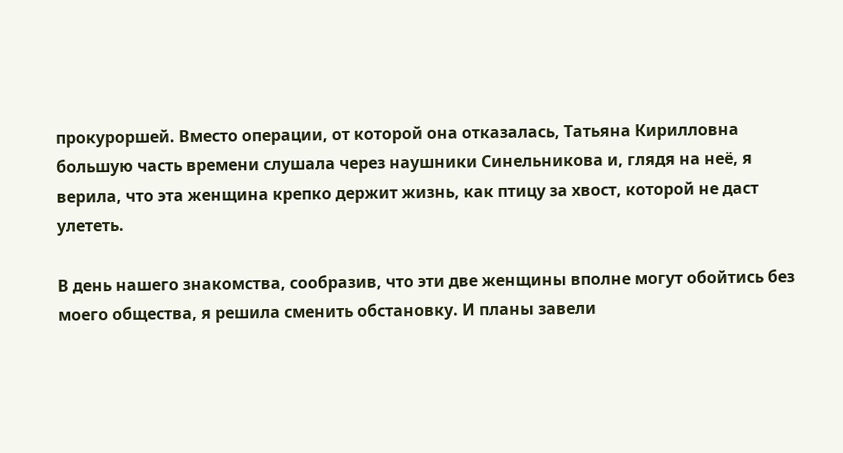прокуроршей. Вместо операции, от которой она отказалась, Татьяна Кирилловна большую часть времени слушала через наушники Синельникова и, глядя на неё, я верила, что эта женщина крепко держит жизнь, как птицу за хвост, которой не даст улететь.

В день нашего знакомства, сообразив, что эти две женщины вполне могут обойтись без моего общества, я решила сменить обстановку. И планы завели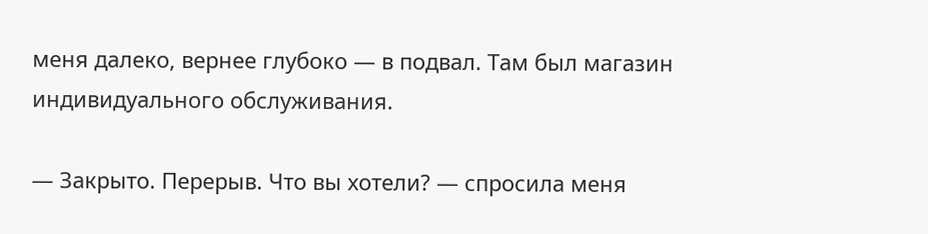меня далеко, вернее глубоко — в подвал. Там был магазин индивидуального обслуживания.

— Закрыто. Перерыв. Что вы хотели? — спросила меня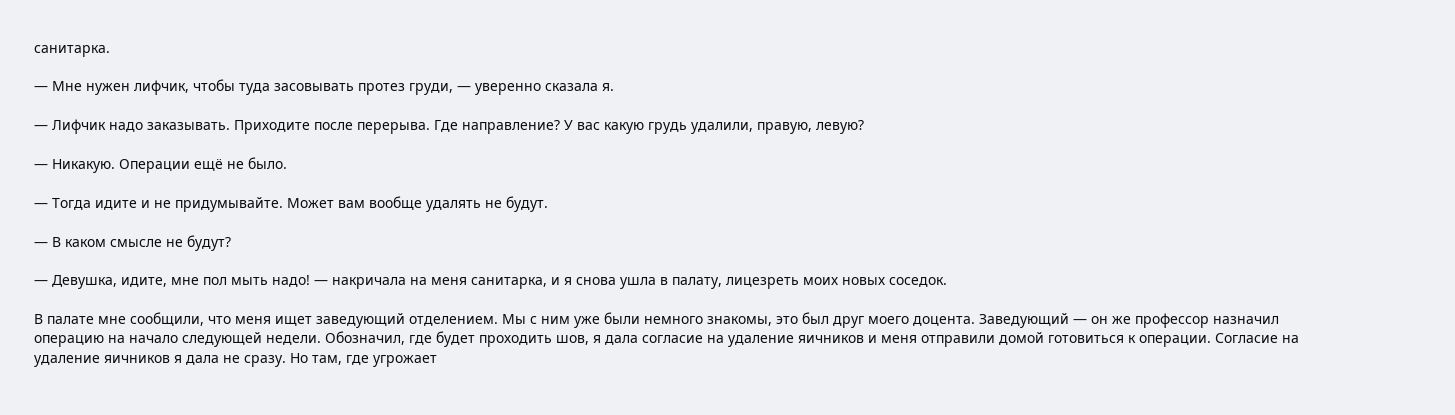санитарка.

— Мне нужен лифчик, чтобы туда засовывать протез груди, — уверенно сказала я.

— Лифчик надо заказывать. Приходите после перерыва. Где направление? У вас какую грудь удалили, правую, левую?

— Никакую. Операции ещё не было.

— Тогда идите и не придумывайте. Может вам вообще удалять не будут.

— В каком смысле не будут?

— Девушка, идите, мне пол мыть надо! — накричала на меня санитарка, и я снова ушла в палату, лицезреть моих новых соседок.

В палате мне сообщили, что меня ищет заведующий отделением. Мы с ним уже были немного знакомы, это был друг моего доцента. Заведующий — он же профессор назначил операцию на начало следующей недели. Обозначил, где будет проходить шов, я дала согласие на удаление яичников и меня отправили домой готовиться к операции. Согласие на удаление яичников я дала не сразу. Но там, где угрожает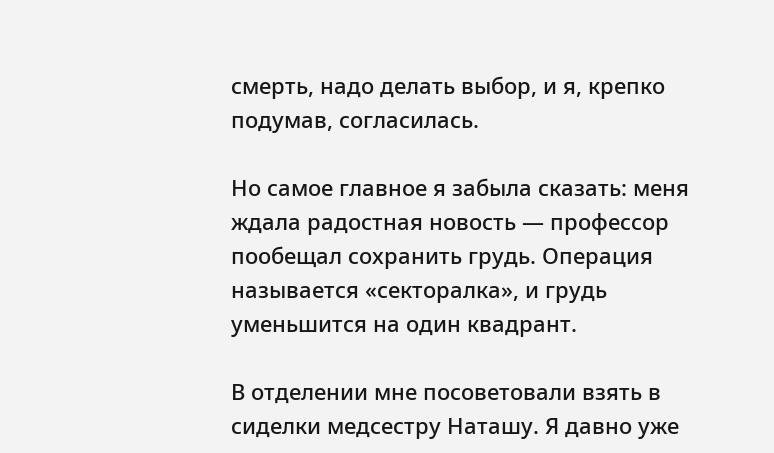смерть, надо делать выбор, и я, крепко подумав, согласилась.

Но самое главное я забыла сказать: меня ждала радостная новость — профессор пообещал сохранить грудь. Операция называется «секторалка», и грудь уменьшится на один квадрант.

В отделении мне посоветовали взять в сиделки медсестру Наташу. Я давно уже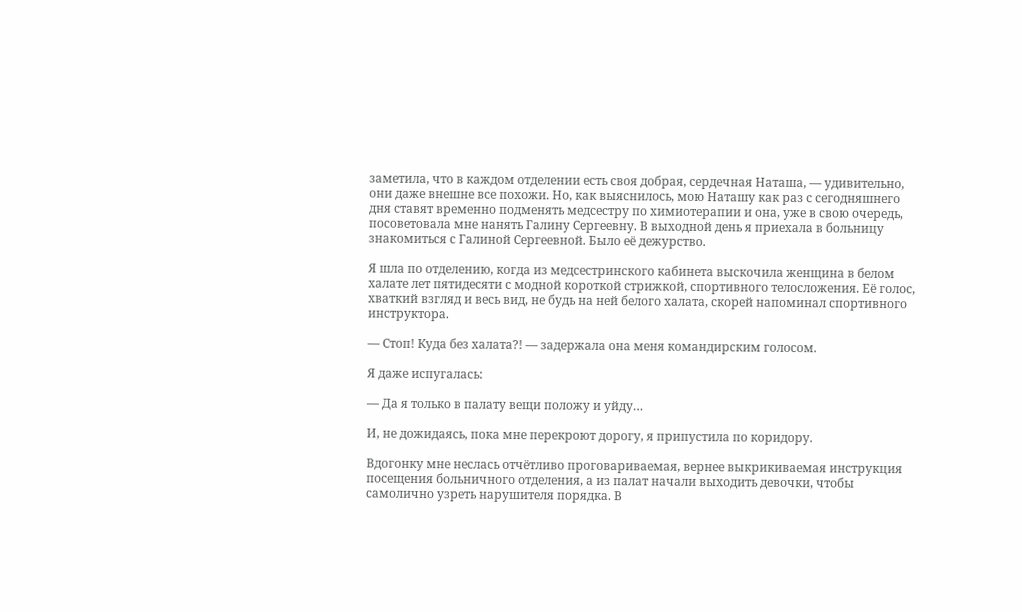заметила, что в каждом отделении есть своя добрая, сердечная Наташа, — удивительно, они даже внешне все похожи. Но, как выяснилось, мою Наташу как раз с сегодняшнего дня ставят временно подменять медсестру по химиотерапии и она, уже в свою очередь, посоветовала мне нанять Галину Сергеевну. В выходной день я приехала в больницу знакомиться с Галиной Сергеевной. Было её дежурство.

Я шла по отделению, когда из медсестринского кабинета выскочила женщина в белом халате лет пятидесяти с модной короткой стрижкой, спортивного телосложения. Её голос, хваткий взгляд и весь вид, не будь на ней белого халата, скорей напоминал спортивного инструктора.

— Стоп! Куда без халата?! — задержала она меня командирским голосом.

Я даже испугалась:

— Да я только в палату вещи положу и уйду…

И, не дожидаясь, пока мне перекроют дорогу, я припустила по коридору.

Вдогонку мне неслась отчётливо проговариваемая, вернее выкрикиваемая инструкция посещения больничного отделения, а из палат начали выходить девочки, чтобы самолично узреть нарушителя порядка. В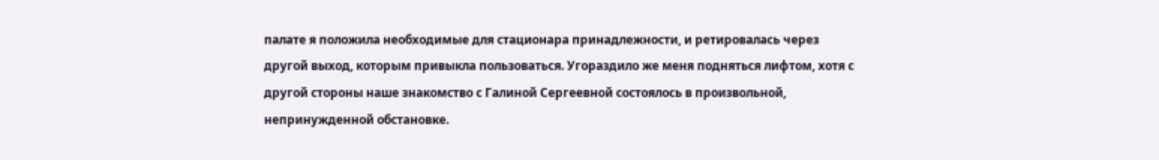палате я положила необходимые для стационара принадлежности, и ретировалась через другой выход, которым привыкла пользоваться. Угораздило же меня подняться лифтом, хотя с другой стороны наше знакомство с Галиной Сергеевной состоялось в произвольной, непринужденной обстановке.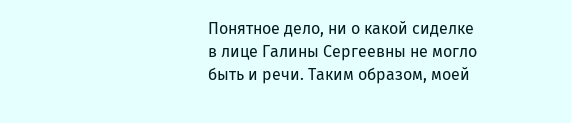Понятное дело, ни о какой сиделке в лице Галины Сергеевны не могло быть и речи. Таким образом, моей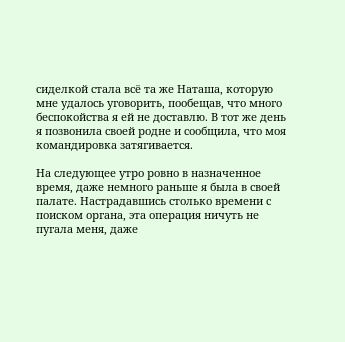сиделкой стала всё та же Наташа, которую мне удалось уговорить, пообещав, что много беспокойства я ей не доставлю. В тот же день я позвонила своей родне и сообщила, что моя командировка затягивается.

На следующее утро ровно в назначенное время, даже немного раньше я была в своей палате. Настрадавшись столько времени с поиском органа, эта операция ничуть не пугала меня, даже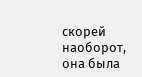скорей наоборот, она была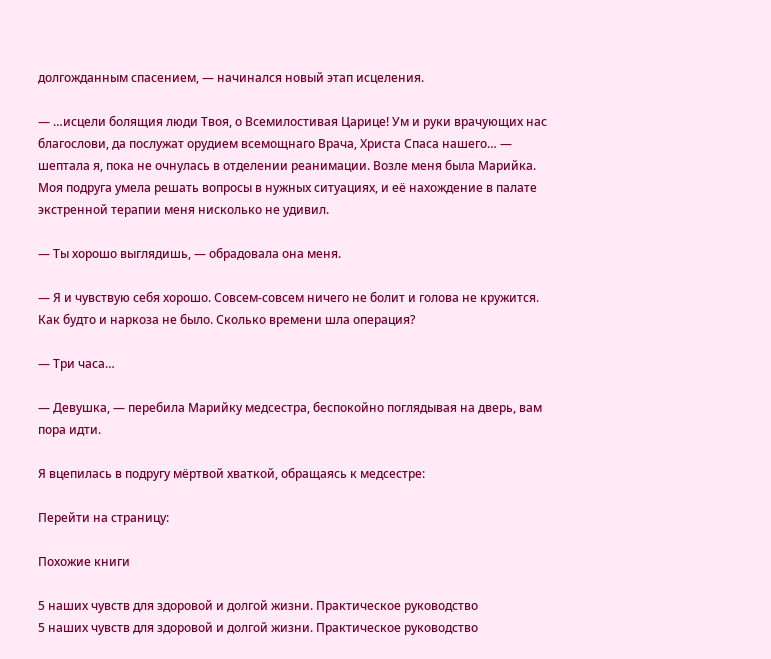долгожданным спасением, — начинался новый этап исцеления.

— …исцели болящия люди Твоя, о Всемилостивая Царице! Ум и руки врачующих нас благослови, да послужат орудием всемощнаго Врача, Христа Спаса нашего… — шептала я, пока не очнулась в отделении реанимации. Возле меня была Марийка. Моя подруга умела решать вопросы в нужных ситуациях, и её нахождение в палате экстренной терапии меня нисколько не удивил.

— Ты хорошо выглядишь, — обрадовала она меня.

— Я и чувствую себя хорошо. Совсем-совсем ничего не болит и голова не кружится. Как будто и наркоза не было. Сколько времени шла операция?

— Три часа…

— Девушка, — перебила Марийку медсестра, беспокойно поглядывая на дверь, вам пора идти.

Я вцепилась в подругу мёртвой хваткой, обращаясь к медсестре:

Перейти на страницу:

Похожие книги

5 наших чувств для здоровой и долгой жизни. Практическое руководство
5 наших чувств для здоровой и долгой жизни. Практическое руководство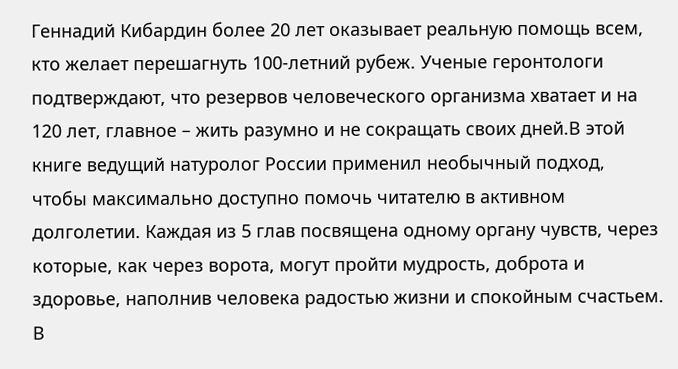Геннадий Кибардин более 20 лет оказывает реальную помощь всем, кто желает перешагнуть 100-летний рубеж. Ученые геронтологи подтверждают, что резервов человеческого организма хватает и на 120 лет, главное – жить разумно и не сокращать своих дней.В этой книге ведущий натуролог России применил необычный подход, чтобы максимально доступно помочь читателю в активном долголетии. Каждая из 5 глав посвящена одному органу чувств, через которые, как через ворота, могут пройти мудрость, доброта и здоровье, наполнив человека радостью жизни и спокойным счастьем. В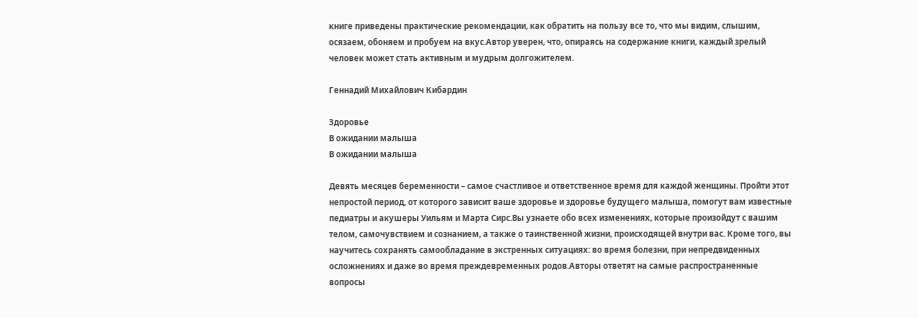книге приведены практические рекомендации, как обратить на пользу все то, что мы видим, слышим, осязаем, обоняем и пробуем на вкус.Автор уверен, что, опираясь на содержание книги, каждый зрелый человек может стать активным и мудрым долгожителем.

Геннадий Михайлович Кибардин

Здоровье
В ожидании малыша
В ожидании малыша

Девять месяцев беременности – самое счастливое и ответственное время для каждой женщины. Пройти этот непростой период, от которого зависит ваше здоровье и здоровье будущего малыша, помогут вам известные педиатры и акушеры Уильям и Марта Сирс.Вы узнаете обо всех изменениях, которые произойдут с вашим телом, самочувствием и сознанием, а также о таинственной жизни, происходящей внутри вас. Кроме того, вы научитесь сохранять самообладание в экстренных ситуациях: во время болезни, при непредвиденных осложнениях и даже во время преждевременных родов.Авторы ответят на самые распространенные вопросы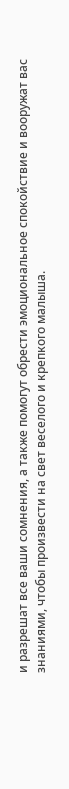и разрешат все ваши сомнения, а также помогут обрести эмоциональное спокойствие и вооружат вас знаниями, чтобы произвести на свет веселого и крепкого малыша.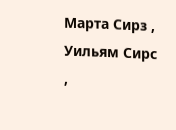Марта Сирз , Уильям Сирс ,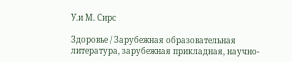У.и М. Сирс

Здоровье / Зарубежная образовательная литература, зарубежная прикладная, научно-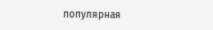популярная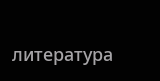литература